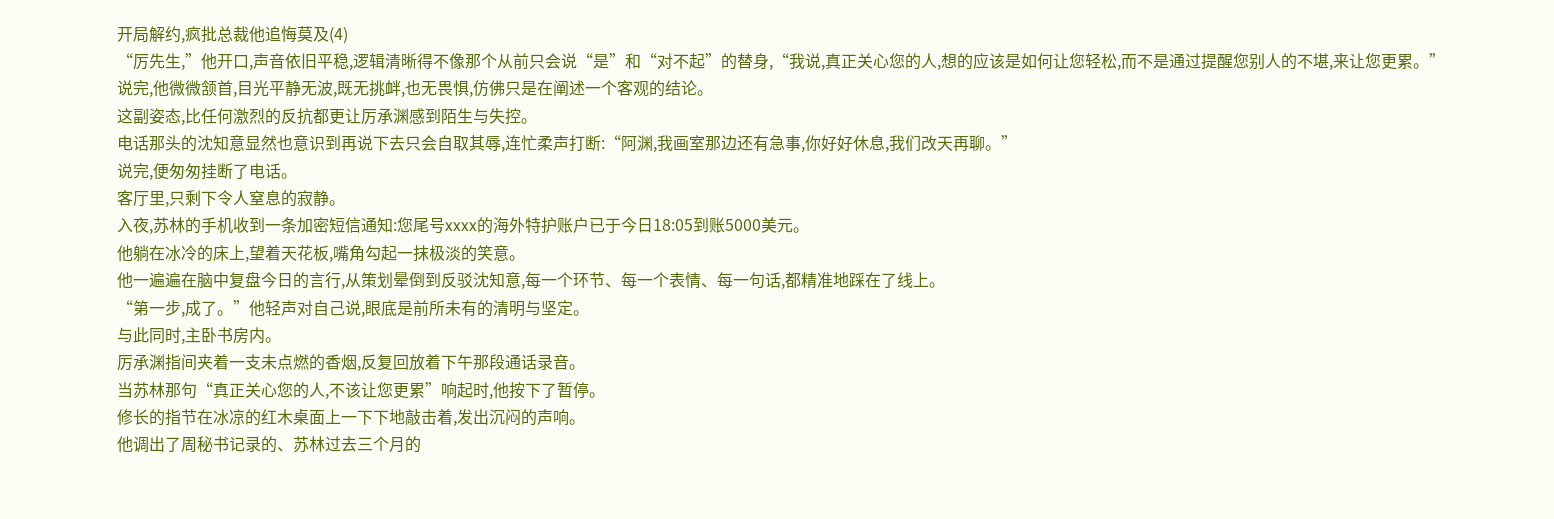开局解约,疯批总裁他追悔莫及(4)
“厉先生,”他开口,声音依旧平稳,逻辑清晰得不像那个从前只会说“是”和“对不起”的替身,“我说,真正关心您的人,想的应该是如何让您轻松,而不是通过提醒您别人的不堪,来让您更累。”
说完,他微微颔首,目光平静无波,既无挑衅,也无畏惧,仿佛只是在阐述一个客观的结论。
这副姿态,比任何激烈的反抗都更让厉承渊感到陌生与失控。
电话那头的沈知意显然也意识到再说下去只会自取其辱,连忙柔声打断:“阿渊,我画室那边还有急事,你好好休息,我们改天再聊。”
说完,便匆匆挂断了电话。
客厅里,只剩下令人窒息的寂静。
入夜,苏林的手机收到一条加密短信通知:您尾号xxxx的海外特护账户已于今日18:05到账5000美元。
他躺在冰冷的床上,望着天花板,嘴角勾起一抹极淡的笑意。
他一遍遍在脑中复盘今日的言行,从策划晕倒到反驳沈知意,每一个环节、每一个表情、每一句话,都精准地踩在了线上。
“第一步,成了。”他轻声对自己说,眼底是前所未有的清明与坚定。
与此同时,主卧书房内。
厉承渊指间夹着一支未点燃的香烟,反复回放着下午那段通话录音。
当苏林那句“真正关心您的人,不该让您更累”响起时,他按下了暂停。
修长的指节在冰凉的红木桌面上一下下地敲击着,发出沉闷的声响。
他调出了周秘书记录的、苏林过去三个月的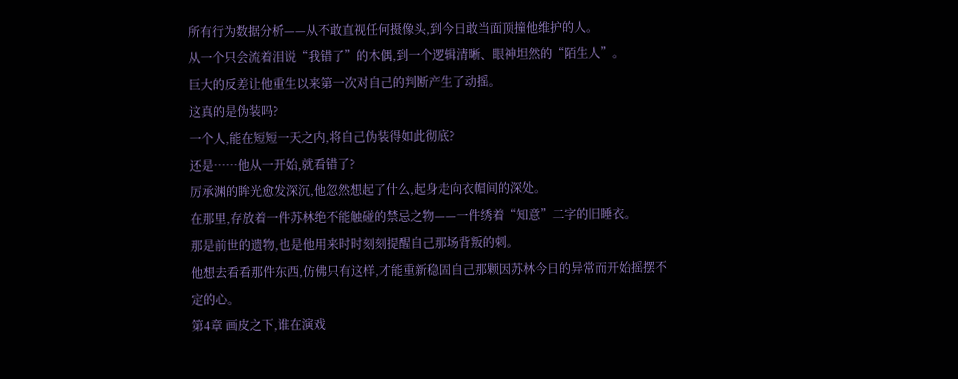所有行为数据分析——从不敢直视任何摄像头,到今日敢当面顶撞他维护的人。
从一个只会流着泪说“我错了”的木偶,到一个逻辑清晰、眼神坦然的“陌生人”。
巨大的反差让他重生以来第一次对自己的判断产生了动摇。
这真的是伪装吗?
一个人,能在短短一天之内,将自己伪装得如此彻底?
还是……他从一开始,就看错了?
厉承渊的眸光愈发深沉,他忽然想起了什么,起身走向衣帽间的深处。
在那里,存放着一件苏林绝不能触碰的禁忌之物——一件绣着“知意”二字的旧睡衣。
那是前世的遗物,也是他用来时时刻刻提醒自己那场背叛的刺。
他想去看看那件东西,仿佛只有这样,才能重新稳固自己那颗因苏林今日的异常而开始摇摆不定的心。
第4章 画皮之下,谁在演戏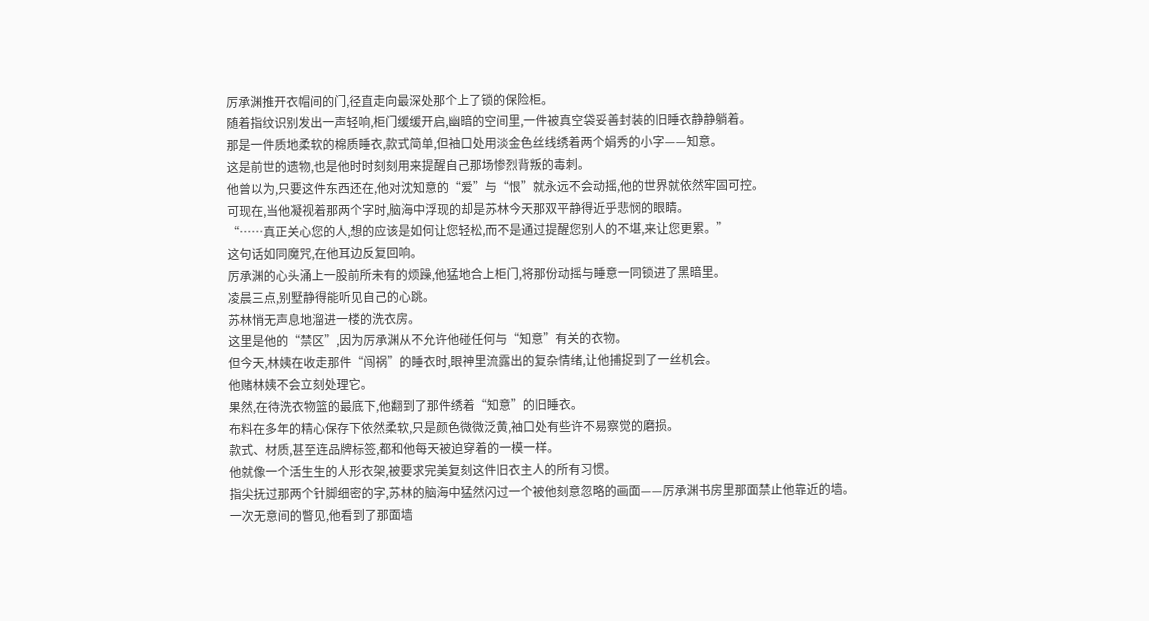厉承渊推开衣帽间的门,径直走向最深处那个上了锁的保险柜。
随着指纹识别发出一声轻响,柜门缓缓开启,幽暗的空间里,一件被真空袋妥善封装的旧睡衣静静躺着。
那是一件质地柔软的棉质睡衣,款式简单,但袖口处用淡金色丝线绣着两个娟秀的小字——知意。
这是前世的遗物,也是他时时刻刻用来提醒自己那场惨烈背叛的毒刺。
他曾以为,只要这件东西还在,他对沈知意的“爱”与“恨”就永远不会动摇,他的世界就依然牢固可控。
可现在,当他凝视着那两个字时,脑海中浮现的却是苏林今天那双平静得近乎悲悯的眼睛。
“……真正关心您的人,想的应该是如何让您轻松,而不是通过提醒您别人的不堪,来让您更累。”
这句话如同魔咒,在他耳边反复回响。
厉承渊的心头涌上一股前所未有的烦躁,他猛地合上柜门,将那份动摇与睡意一同锁进了黑暗里。
凌晨三点,别墅静得能听见自己的心跳。
苏林悄无声息地溜进一楼的洗衣房。
这里是他的“禁区”,因为厉承渊从不允许他碰任何与“知意”有关的衣物。
但今天,林姨在收走那件“闯祸”的睡衣时,眼神里流露出的复杂情绪,让他捕捉到了一丝机会。
他赌林姨不会立刻处理它。
果然,在待洗衣物篮的最底下,他翻到了那件绣着“知意”的旧睡衣。
布料在多年的精心保存下依然柔软,只是颜色微微泛黄,袖口处有些许不易察觉的磨损。
款式、材质,甚至连品牌标签,都和他每天被迫穿着的一模一样。
他就像一个活生生的人形衣架,被要求完美复刻这件旧衣主人的所有习惯。
指尖抚过那两个针脚细密的字,苏林的脑海中猛然闪过一个被他刻意忽略的画面——厉承渊书房里那面禁止他靠近的墙。
一次无意间的瞥见,他看到了那面墙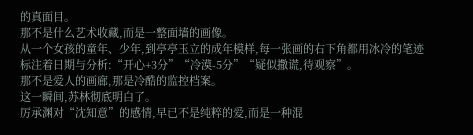的真面目。
那不是什么艺术收藏,而是一整面墙的画像。
从一个女孩的童年、少年,到亭亭玉立的成年模样,每一张画的右下角都用冰冷的笔迹标注着日期与分析:“开心+3分”“冷漠-5分”“疑似撒谎,待观察”。
那不是爱人的画廊,那是冷酷的监控档案。
这一瞬间,苏林彻底明白了。
厉承渊对“沈知意”的感情,早已不是纯粹的爱,而是一种混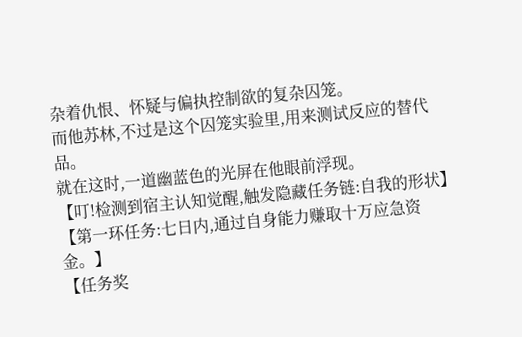杂着仇恨、怀疑与偏执控制欲的复杂囚笼。
而他苏林,不过是这个囚笼实验里,用来测试反应的替代品。
就在这时,一道幽蓝色的光屏在他眼前浮现。
【叮!检测到宿主认知觉醒,触发隐藏任务链:自我的形状】
【第一环任务:七日内,通过自身能力赚取十万应急资金。】
【任务奖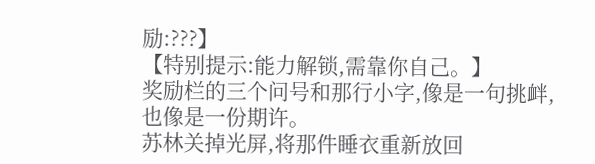励:???】
【特别提示:能力解锁,需靠你自己。】
奖励栏的三个问号和那行小字,像是一句挑衅,也像是一份期许。
苏林关掉光屏,将那件睡衣重新放回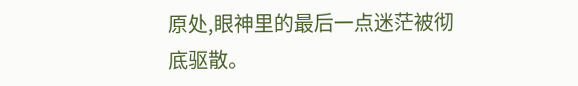原处,眼神里的最后一点迷茫被彻底驱散。